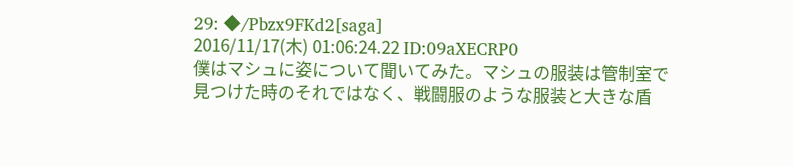29: ◆/Pbzx9FKd2[saga]
2016/11/17(木) 01:06:24.22 ID:09aXECRP0
僕はマシュに姿について聞いてみた。マシュの服装は管制室で見つけた時のそれではなく、戦闘服のような服装と大きな盾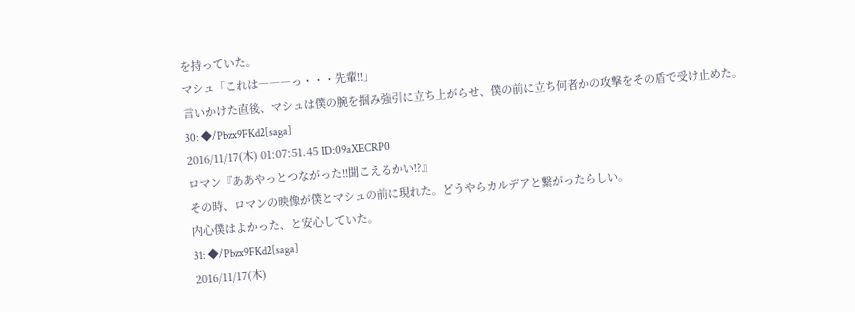を持っていた。
マシュ「これは―――っ・・・先輩!!」
言いかけた直後、マシュは僕の腕を掴み強引に立ち上がらせ、僕の前に立ち何者かの攻撃をその盾で受け止めた。
30: ◆/Pbzx9FKd2[saga]
2016/11/17(木) 01:07:51.45 ID:09aXECRP0
ロマン『ああやっとつながった!!聞こえるかい!?』
その時、ロマンの映像が僕とマシュの前に現れた。どうやらカルデアと繋がったらしい。
内心僕はよかった、と安心していた。
31: ◆/Pbzx9FKd2[saga]
2016/11/17(木)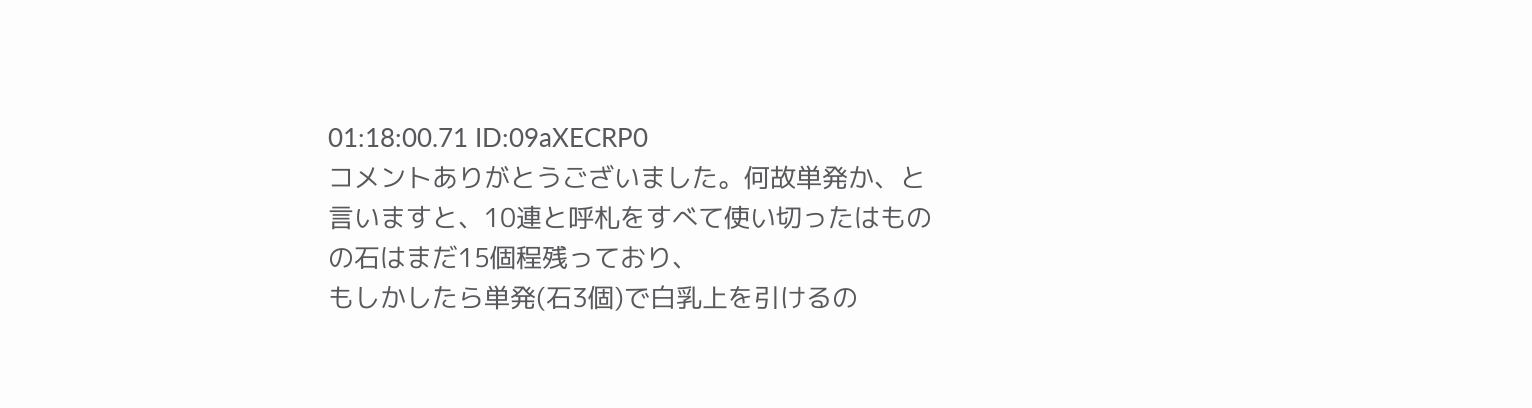01:18:00.71 ID:09aXECRP0
コメントありがとうございました。何故単発か、と言いますと、10連と呼札をすべて使い切ったはものの石はまだ15個程残っており、
もしかしたら単発(石3個)で白乳上を引けるの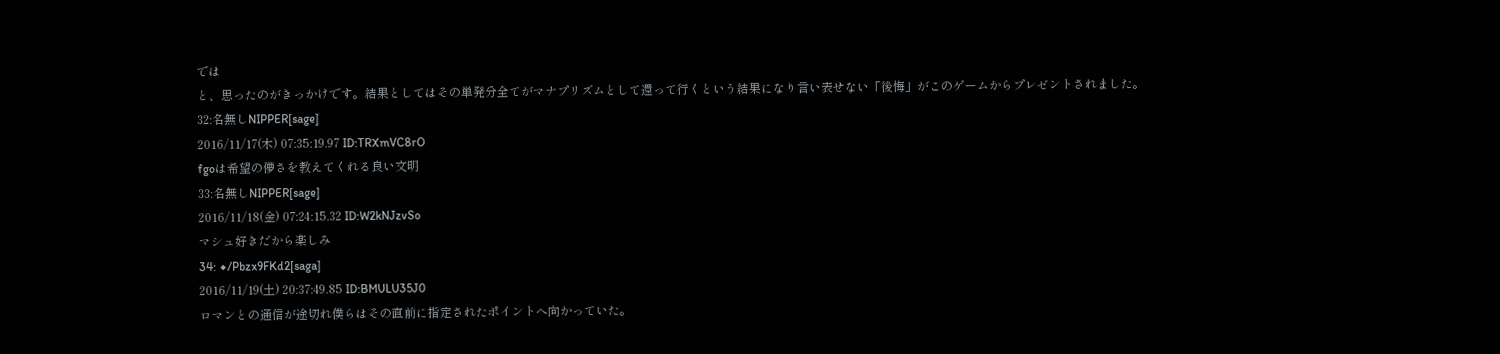では
と、思ったのがきっかけです。結果としてはその単発分全てがマナプリズムとして還って行くという結果になり言い表せない「後悔」がこのゲームからプレゼントされました。
32:名無しNIPPER[sage]
2016/11/17(木) 07:35:19.97 ID:TRXmVC8rO
fgoは希望の儚さを教えてくれる良い文明
33:名無しNIPPER[sage]
2016/11/18(金) 07:24:15.32 ID:W2kNJzvSo
マシュ好きだから楽しみ
34: ◆/Pbzx9FKd2[saga]
2016/11/19(土) 20:37:49.85 ID:BMULU35J0
ロマンとの通信が途切れ僕らはその直前に指定されたポイントへ向かっていた。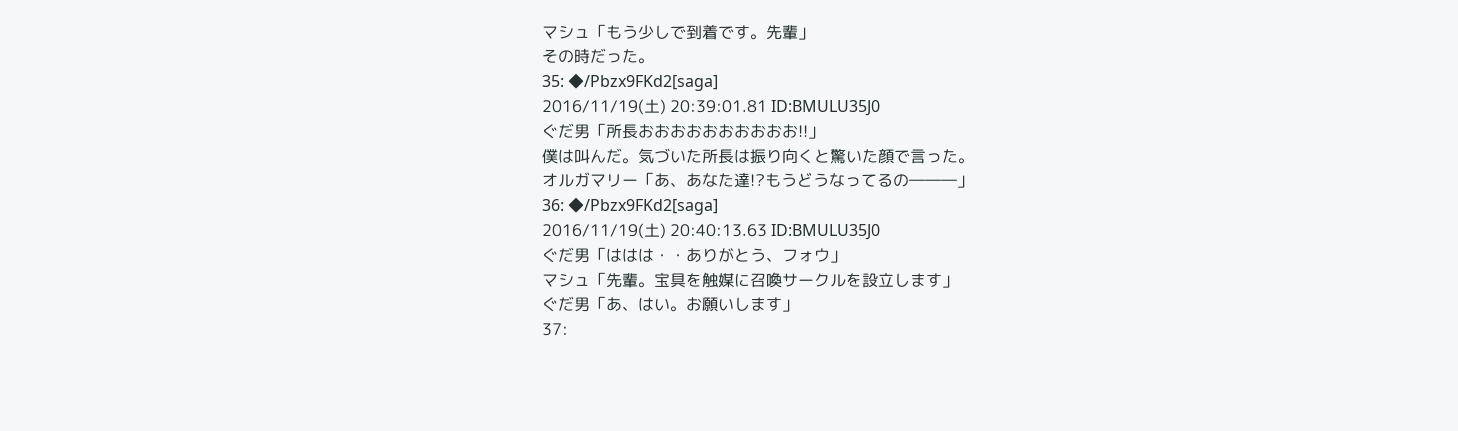マシュ「もう少しで到着です。先輩」
その時だった。
35: ◆/Pbzx9FKd2[saga]
2016/11/19(土) 20:39:01.81 ID:BMULU35J0
ぐだ男「所長おおおおおおおおおお!!」
僕は叫んだ。気づいた所長は振り向くと驚いた顔で言った。
オルガマリー「あ、あなた達!?もうどうなってるの―――」
36: ◆/Pbzx9FKd2[saga]
2016/11/19(土) 20:40:13.63 ID:BMULU35J0
ぐだ男「ははは・・ありがとう、フォウ」
マシュ「先輩。宝具を触媒に召喚サークルを設立します」
ぐだ男「あ、はい。お願いします」
37: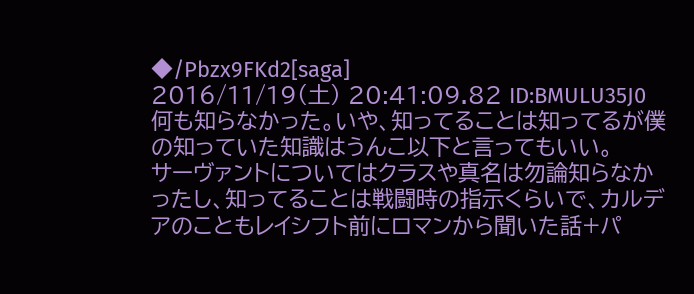◆/Pbzx9FKd2[saga]
2016/11/19(土) 20:41:09.82 ID:BMULU35J0
何も知らなかった。いや、知ってることは知ってるが僕の知っていた知識はうんこ以下と言ってもいい。
サーヴァントについてはクラスや真名は勿論知らなかったし、知ってることは戦闘時の指示くらいで、カルデアのこともレイシフト前にロマンから聞いた話+パ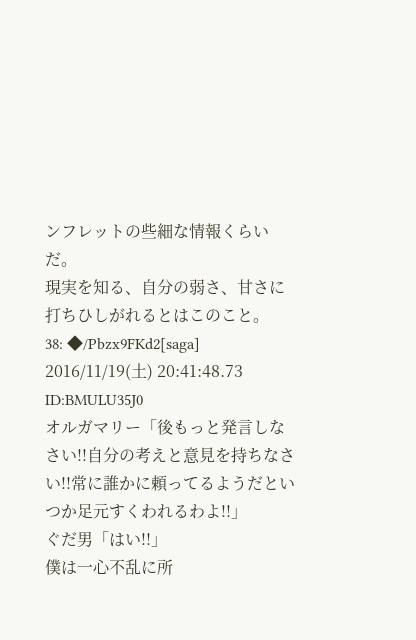ンフレットの些細な情報くらいだ。
現実を知る、自分の弱さ、甘さに打ちひしがれるとはこのこと。
38: ◆/Pbzx9FKd2[saga]
2016/11/19(土) 20:41:48.73 ID:BMULU35J0
オルガマリー「後もっと発言しなさい!!自分の考えと意見を持ちなさい!!常に誰かに頼ってるようだといつか足元すくわれるわよ!!」
ぐだ男「はい!!」
僕は一心不乱に所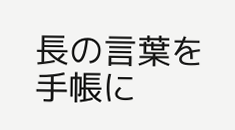長の言葉を手帳に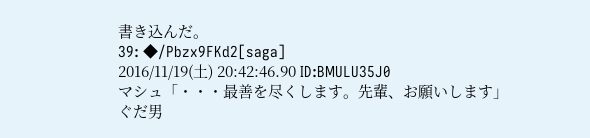書き込んだ。
39: ◆/Pbzx9FKd2[saga]
2016/11/19(土) 20:42:46.90 ID:BMULU35J0
マシュ「・・・最善を尽くします。先輩、お願いします」
ぐだ男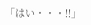「はい・・・!!」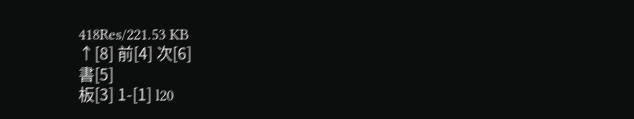418Res/221.53 KB
↑[8] 前[4] 次[6]
書[5]
板[3] 1-[1] l20